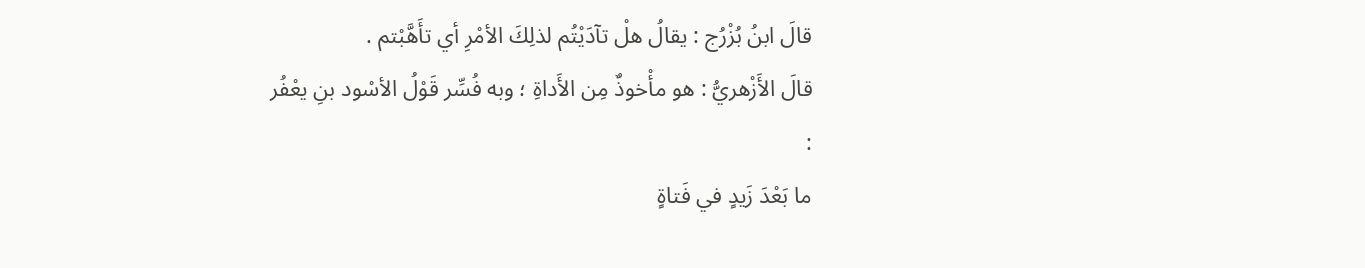قالَ ابنُ بُزْرُج : يقالُ هلْ تآدَيْتُم لذلِكَ الأمْرِ أي تأَهَّبْتم .
قالَ الأَزْهريُّ : هو مأْخوذٌ مِن الأَداةِ ؛ وبه فُسِّر قَوْلُ الأسْود بنِ يعْفُر :
ما بَعْدَ زَيدٍ في فَتاةٍ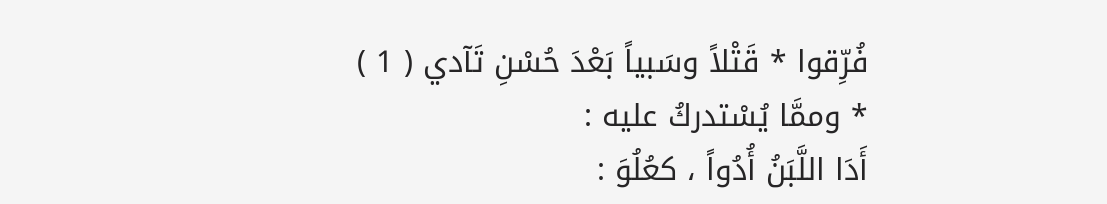فُرِّقوا * قَتْلاً وسَبياً بَعْدَ حُسْنِ تَآدي ( 1 )
* وممَّا يُسْتدركُ عليه :
أَدَا اللَّبَنُ أُدُواً ، كعُلُوَ :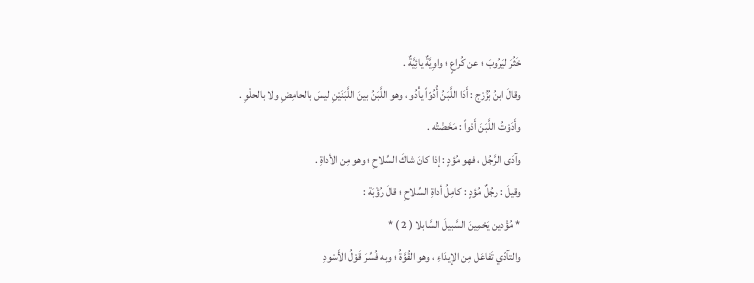خَثُرَ ليَرُوبَ ؛ عن كُراعٍ ؛ واوِيَّةٌ يائِيَّةٌ .
وقالَ ابنُ بُزُرْج : أَدَا اللَّبَنُ أُدُوّاً يأْدُو ، وهو اللَّبَنُ بينَ اللَّبَنَيْنِ ليسَ بالحامِضِ ولا بالحلْوِ .
وأَدَوْتُ اللَّبَنَ أَدْواً : مَخَضْتُه .
وآدَى الرَّجُل ، فهو مُؤدٍ : إذا كانَ شاكَ السِّلاحِ ؛ وهو مِن الأداةِ .
وقيلَ : رجُلٌ مُؤدٍ : كامِلُ أداةِ السِّلاحِ ؛ قالَ رُؤْبَة :
* مُؤْدين يَحْمِينَ السَّبيلَ السَّابلا ( 2 ) *
والتآدّي تَفاعَل مِن الإيدَاءِ ، وهو القُوَّةُ ؛ وبه فُسِّرَ قَوْلُ الأَسْودِ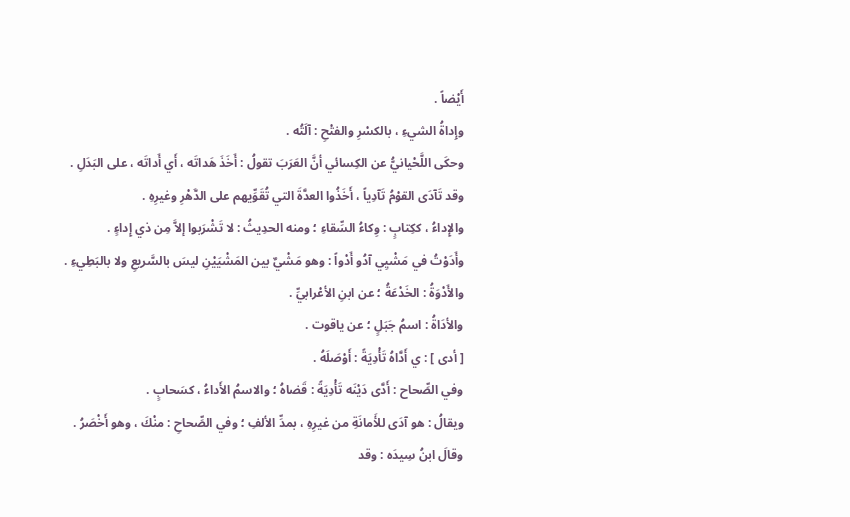أَيْضاً .
وإِداةُ الشيءِ ، بالكسْرِ والفتْحِ : آلَتُه .
وحكَى اللَّحْيانيُّ عن الكِسائي أنَّ العَرَبَ تقولُ : أَخَذَ هَداتَه ، أَي أَداتَه ، على البَدَلِ .
وقد تَآدَى القوْمُ تَآدِياً ، أَخَذُوا العدَّةَ التي تُقَوِّيهم على الدَّهْرِ وغيرِهِ .
والإِداءُ ، ككِتابٍ : وِكاءُ السِّقاءِ ؛ ومنه الحدِيثُ : لا تَشْرَبوا إلاَّ مِن ذي إِداءٍ .
وأَدَوْتُ في مَشْيِي آدُو أَدْواً : وهو مَشْيٌ بين المَشْيَيْنِ ليسَ بالسَّريعِ ولا بالبَطِيءِ .
والأَدْوَةُ : الخَدْعَةُ ؛ عن ابنِ الأعْرابيِّ .
والأدَاةُ : اسمُ جَبَلٍ ؛ عن ياقوت .
[ أدى ] : ي أَدَّاهُ تَأْدِيَةً : أَوْصَلَهُ .
وفي الصِّحاح : أَدَّى دَيْنَه تَأْدِيَةً : قَضاهُ ؛ والاسمُ الأَداءُ ، كسَحابٍ .
ويقالُ : هو آدَى للأَمانَةِ من غيرِهِ ، بمدِّ الألفِ ؛ وفي الصِّحاحِ : منْكَ ، وهو أَخْصَرُ .
وقالَ ابنُ سِيدَه : وقد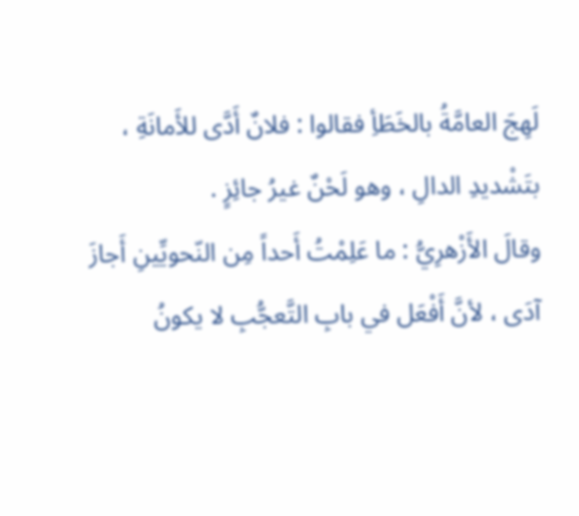لَهِجَ العامَّةُ بالخَطَأِ فقالوا : فلانٌ أَدَّى للأَمانَةِ ، بتَشْديدِ الدالِ ، وهو لَحْنٌ غيرُ جائِزٍ .
وقالَ الأَزْهرِيُّ : ما عَلِمْتُ أَحداً مِن النّحويِّينِ أَجازَ آدَى ، لأنَّ أَفْعَل في بابِ التَّعجُّبِ لا يكونُ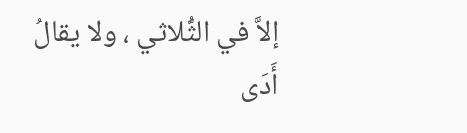إلاَّ في الثُّلاثي ، ولا يقالُ أَدَى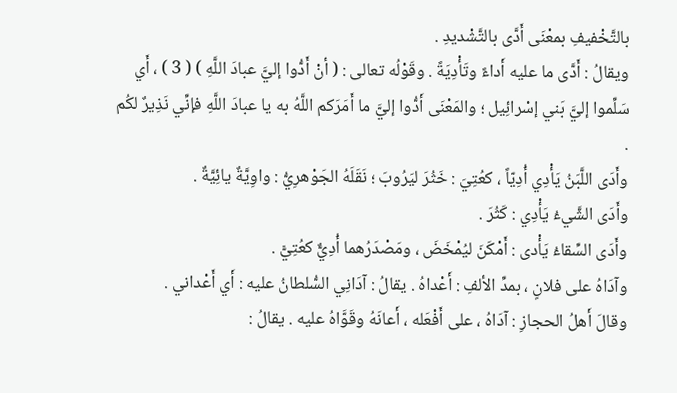بالتَّخْفيفِ بمعْنَى أَدَّى بالتَّشْديدِ .
ويقالُ : أَدَّى ما عليه أَداءً وتَأْدِيَةً . وقَوْلُه تعالى : ( أنْ أَدُّوا إليَّ عبادَ اللَّهِ ) ( 3 ) ، أَي سَلِّموا إليَّ بَني إسْرائِيل ؛ والمَعْنَى أَدُّوا إليَّ ما أَمَرَكم اللَّهُ به يا عبادَ اللَّهِ فإنِّي نَذِيرٌ لكُم .
وأَدَى اللَّبَنُ يَأْدِي أُدِيّاً ، كعُتِيَ : خَثُرَ ليَرُوبَ ؛ نَقَلَهُ الجَوْهرِيُّ : واوِيَّةٌ يائِيَّةٌ .
وأَدَى الشَّيءُ يَأْدِي : كَثُرَ .
وأَدَى السِّقاءُ يَأْدى : أَمْكَنَ ليُمْخَضَ ، ومَصْدَرُهما أُدِيٌّ كعُتِيًّ .
وآدَاهُ على فلانٍ ، بمدِّ الألفِ : أَعْداهُ . يقالُ : آدَانِي السُّلطانُ عليه : أَي أَعْداني .
وقالَ أَهلُ الحجازِ : آدَاهُ ، على أَفْعَله ، أَعانَهُ وقَوَّاهُ عليه . يقالُ :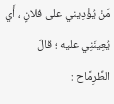مَنْ يُؤْدِيني على فلانٍ ، أَي يُعِينَنِي عليه ؛ قالَ الطِّرِمَّاح :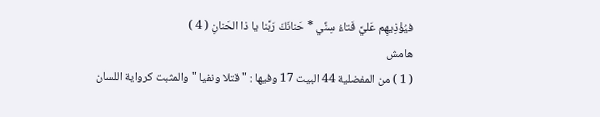فيُؤْذِيهِم عَليَّ فَتاءُ سِنِّي * حَنانَكَ رَبَّنا يا ذا الحَنانِ ( 4 )
هامش
( 1 ) من المفضلية 44 البيت 17 وفيها : " قتلا ونفيا " والمثبت كرواية اللسان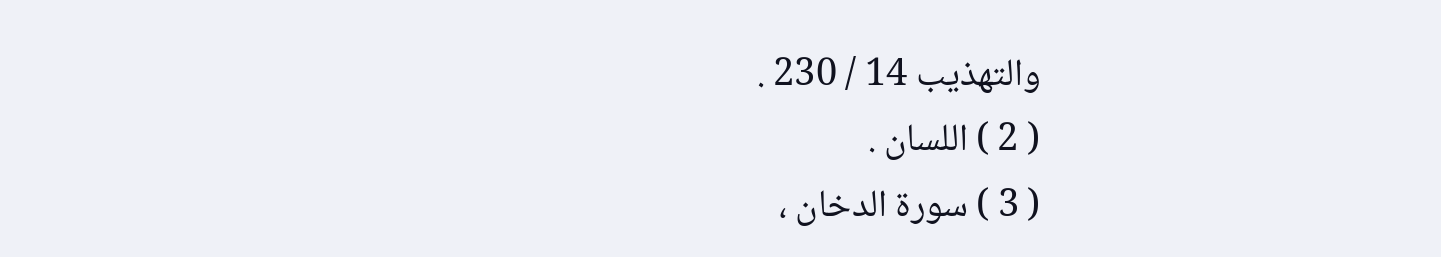والتهذيب 14 / 230 .
( 2 ) اللسان .
( 3 ) سورة الدخان ،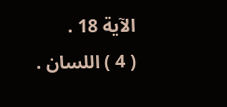الآية 18 .
( 4 ) اللسان .